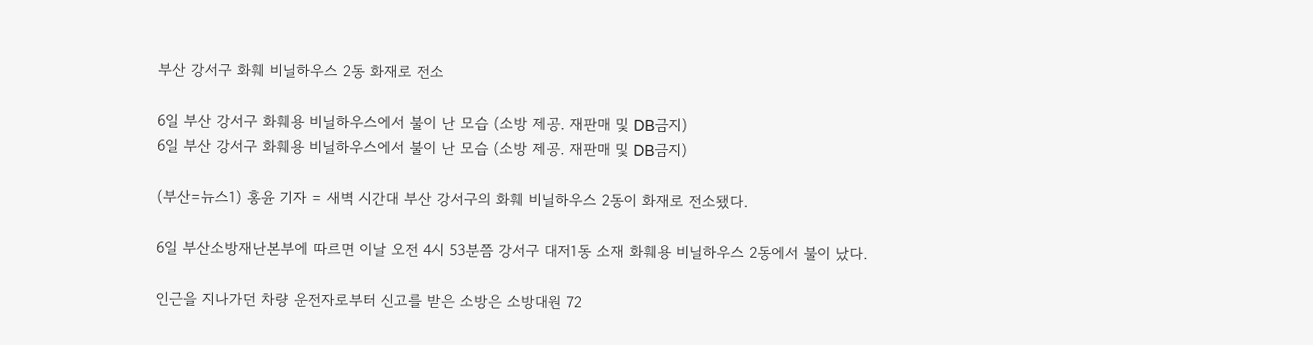부산 강서구 화훼 비닐하우스 2동 화재로 전소

6일 부산 강서구 화훼용 비닐하우스에서 불이 난 모습 (소방 제공. 재판매 및 DB금지)
6일 부산 강서구 화훼용 비닐하우스에서 불이 난 모습 (소방 제공. 재판매 및 DB금지)

(부산=뉴스1) 홍윤 기자 = 새벽 시간대 부산 강서구의 화훼 비닐하우스 2동이 화재로 전소됐다.

6일 부산소방재난본부에 따르면 이날 오전 4시 53분쯤 강서구 대저1동 소재 화훼용 비닐하우스 2동에서 불이 났다.

인근을 지나가던 차량 운전자로부터 신고를 받은 소방은 소방대원 72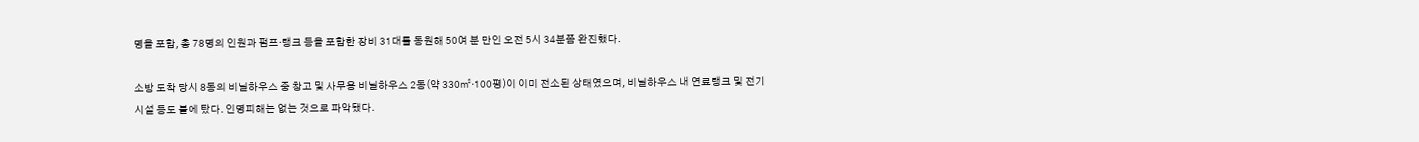명을 포함, 총 78명의 인원과 펌프·탱크 등을 포함한 장비 31대를 동원해 50여 분 만인 오전 5시 34분쯤 완진했다.

소방 도착 당시 8동의 비닐하우스 중 창고 및 사무용 비닐하우스 2동(약 330㎡·100평)이 이미 전소된 상태였으며, 비닐하우스 내 연료탱크 및 전기 시설 등도 불에 탔다. 인명피해는 없는 것으로 파악됐다.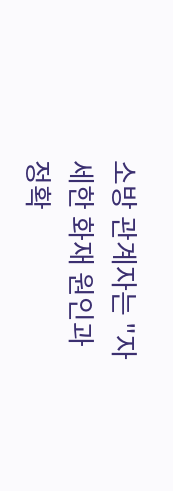소방 관계자는 "자세한 화재 원인과 정확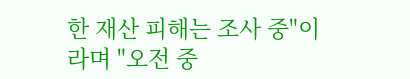한 재산 피해는 조사 중"이라며 "오전 중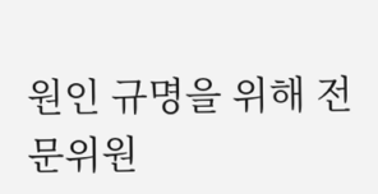원인 규명을 위해 전문위원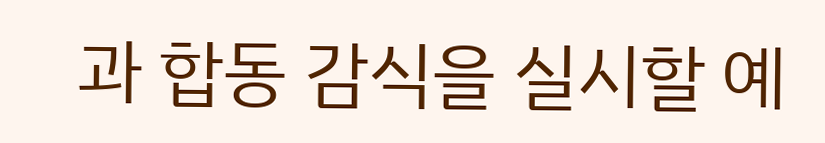과 합동 감식을 실시할 예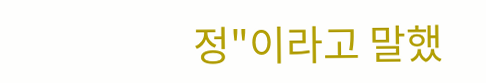정"이라고 말했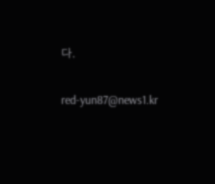다.

red-yun87@news1.kr